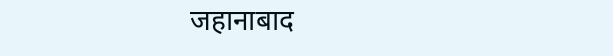जहानाबाद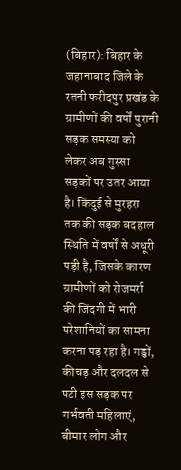(बिहार): बिहार के जहानाबाद जिले के रतनी फरीदपुर प्रखंड के ग्रामीणों की वर्षों पुरानी सड़क समस्या को लेकर अब गुस्सा सड़कों पर उतर आया है। किंदुई से मुरहरा तक की सड़क बदहाल स्थिति में वर्षों से अधूरी पड़ी है, जिसके कारण ग्रामीणों को रोजमर्रा की जिंदगी में भारी परेशानियों का सामना करना पड़ रहा है। गड्ढों, कीचड़ और दलदल से पटी इस सड़क पर गर्भवती महिलाएं, बीमार लोग और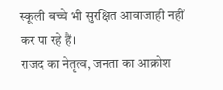स्कूली बच्चे भी सुरक्षित आवाजाही नहीं कर पा रहे हैं।
राजद का नेतृत्व, जनता का आक्रोश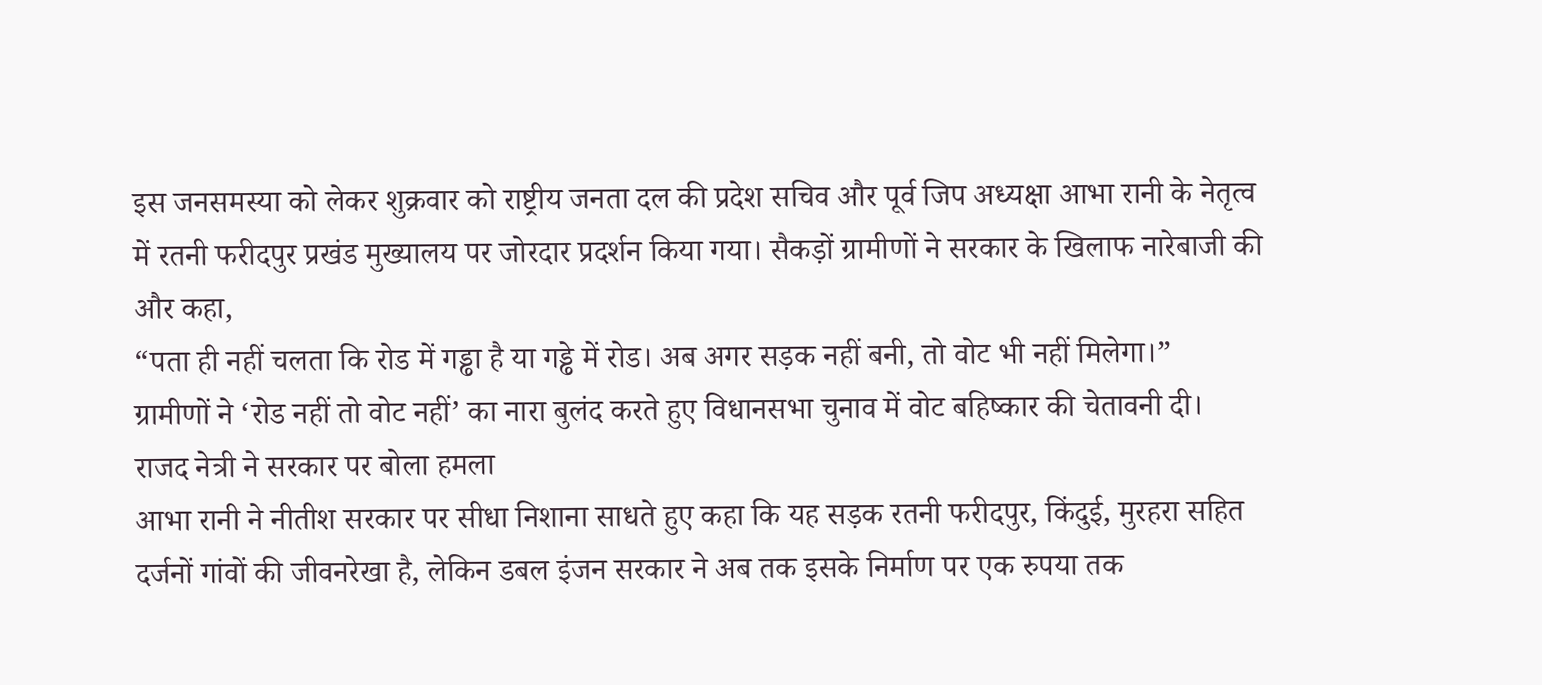इस जनसमस्या को लेकर शुक्रवार को राष्ट्रीय जनता दल की प्रदेश सचिव और पूर्व जिप अध्यक्षा आभा रानी के नेतृत्व में रतनी फरीदपुर प्रखंड मुख्यालय पर जोरदार प्रदर्शन किया गया। सैकड़ों ग्रामीणों ने सरकार के खिलाफ नारेबाजी की और कहा,
“पता ही नहीं चलता कि रोड में गड्ढा है या गड्ढे में रोड। अब अगर सड़क नहीं बनी, तो वोट भी नहीं मिलेगा।”
ग्रामीणों ने ‘रोड नहीं तो वोट नहीं’ का नारा बुलंद करते हुए विधानसभा चुनाव में वोट बहिष्कार की चेतावनी दी।
राजद नेत्री ने सरकार पर बोला हमला
आभा रानी ने नीतीश सरकार पर सीधा निशाना साधते हुए कहा कि यह सड़क रतनी फरीदपुर, किंदुई, मुरहरा सहित दर्जनों गांवों की जीवनरेखा है, लेकिन डबल इंजन सरकार ने अब तक इसके निर्माण पर एक रुपया तक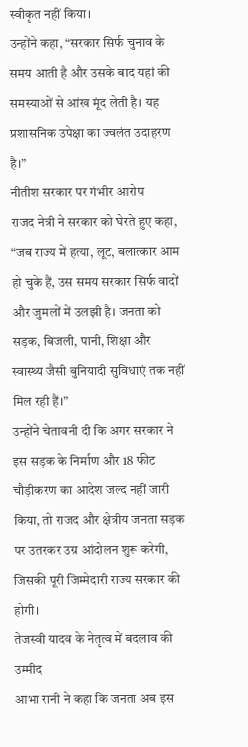स्वीकृत नहीं किया।
उन्होंने कहा, “सरकार सिर्फ चुनाव के समय आती है और उसके बाद यहां की समस्याओं से आंख मूंद लेती है। यह प्रशासनिक उपेक्षा का ज्वलंत उदाहरण है।”
नीतीश सरकार पर गंभीर आरोप
राजद नेत्री ने सरकार को घेरते हुए कहा, “जब राज्य में हत्या, लूट, बलात्कार आम हो चुके हैं, उस समय सरकार सिर्फ वादों और जुमलों में उलझी है। जनता को सड़क, बिजली, पानी, शिक्षा और स्वास्थ्य जैसी बुनियादी सुविधाएं तक नहीं मिल रही हैं।”
उन्होंने चेतावनी दी कि अगर सरकार ने इस सड़क के निर्माण और 18 फीट चौड़ीकरण का आदेश जल्द नहीं जारी किया, तो राजद और क्षेत्रीय जनता सड़क पर उतरकर उग्र आंदोलन शुरू करेगी, जिसकी पूरी जिम्मेदारी राज्य सरकार की होगी।
तेजस्वी यादव के नेतृत्व में बदलाव की उम्मीद
आभा रानी ने कहा कि जनता अब इस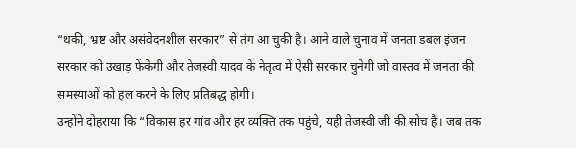“थकी, भ्रष्ट और असंवेदनशील सरकार” से तंग आ चुकी है। आने वाले चुनाव में जनता डबल इंजन सरकार को उखाड़ फेंकेगी और तेजस्वी यादव के नेतृत्व में ऐसी सरकार चुनेगी जो वास्तव में जनता की समस्याओं को हल करने के लिए प्रतिबद्ध होगी।
उन्होंने दोहराया कि “विकास हर गांव और हर व्यक्ति तक पहुंचे, यही तेजस्वी जी की सोच है। जब तक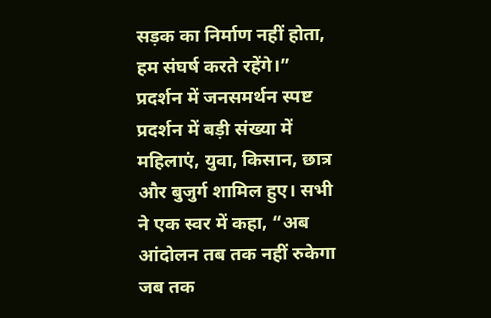सड़क का निर्माण नहीं होता, हम संघर्ष करते रहेंगे।”
प्रदर्शन में जनसमर्थन स्पष्ट
प्रदर्शन में बड़ी संख्या में महिलाएं, युवा, किसान, छात्र और बुजुर्ग शामिल हुए। सभी ने एक स्वर में कहा, “अब आंदोलन तब तक नहीं रुकेगा जब तक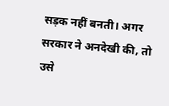सड़क नहीं बनती। अगर सरकार ने अनदेखी की, तो उसे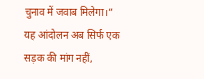चुनाव में जवाब मिलेगा।”
यह आंदोलन अब सिर्फ एक सड़क की मांग नहीं,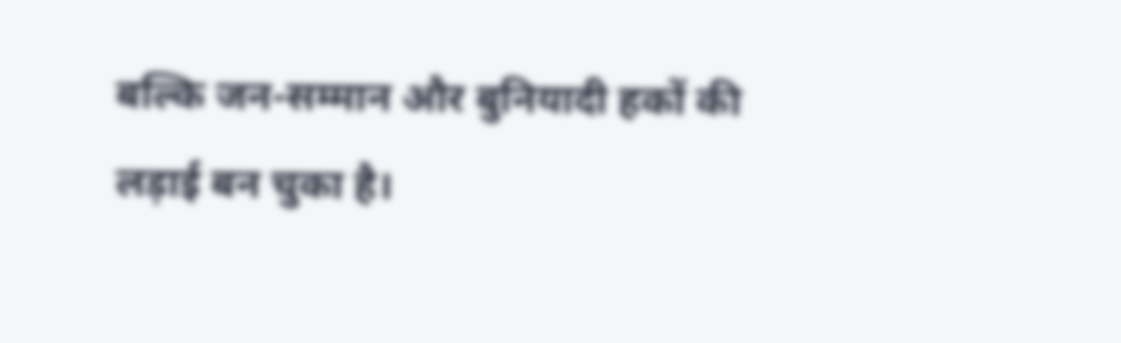बल्कि जन-सम्मान और बुनियादी हकों की लड़ाई बन चुका है।